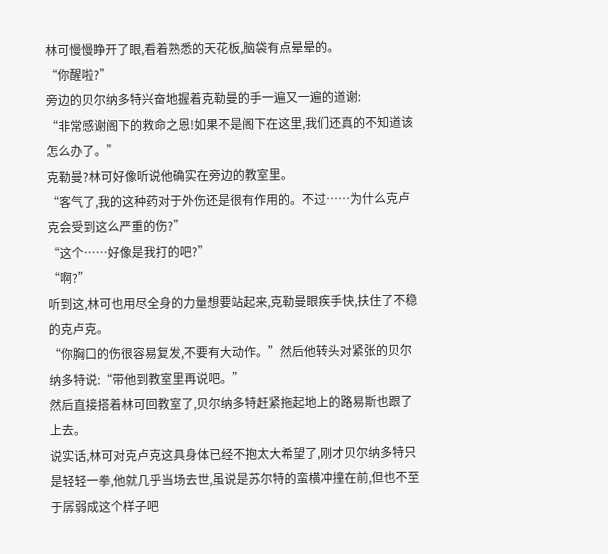林可慢慢睁开了眼,看着熟悉的天花板,脑袋有点晕晕的。
“你醒啦?”
旁边的贝尔纳多特兴奋地握着克勒曼的手一遍又一遍的道谢:
“非常感谢阁下的救命之恩!如果不是阁下在这里,我们还真的不知道该怎么办了。”
克勒曼?林可好像听说他确实在旁边的教室里。
“客气了,我的这种药对于外伤还是很有作用的。不过……为什么克卢克会受到这么严重的伤?”
“这个……好像是我打的吧?”
“啊?”
听到这,林可也用尽全身的力量想要站起来,克勒曼眼疾手快,扶住了不稳的克卢克。
“你胸口的伤很容易复发,不要有大动作。”然后他转头对紧张的贝尔纳多特说:“带他到教室里再说吧。”
然后直接搭着林可回教室了,贝尔纳多特赶紧拖起地上的路易斯也跟了上去。
说实话,林可对克卢克这具身体已经不抱太大希望了,刚才贝尔纳多特只是轻轻一拳,他就几乎当场去世,虽说是苏尔特的蛮横冲撞在前,但也不至于孱弱成这个样子吧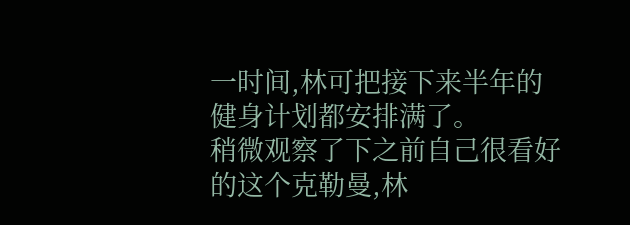一时间,林可把接下来半年的健身计划都安排满了。
稍微观察了下之前自己很看好的这个克勒曼,林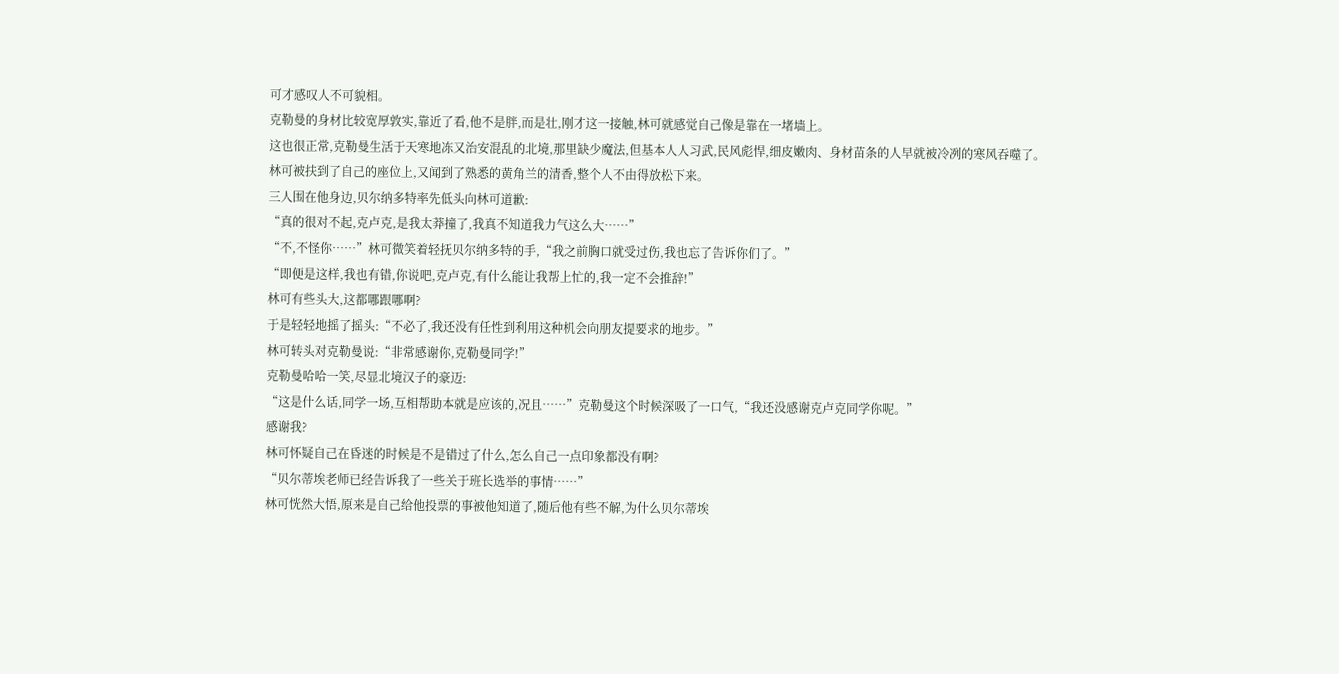可才感叹人不可貌相。
克勒曼的身材比较宽厚敦实,靠近了看,他不是胖,而是壮,刚才这一接触,林可就感觉自己像是靠在一堵墙上。
这也很正常,克勒曼生活于天寒地冻又治安混乱的北境,那里缺少魔法,但基本人人习武,民风彪悍,细皮嫩肉、身材苗条的人早就被冷冽的寒风吞噬了。
林可被扶到了自己的座位上,又闻到了熟悉的黄角兰的清香,整个人不由得放松下来。
三人围在他身边,贝尔纳多特率先低头向林可道歉:
“真的很对不起,克卢克,是我太莽撞了,我真不知道我力气这么大……”
“不,不怪你……”林可微笑着轻抚贝尔纳多特的手,“我之前胸口就受过伤,我也忘了告诉你们了。”
“即便是这样,我也有错,你说吧,克卢克,有什么能让我帮上忙的,我一定不会推辞!”
林可有些头大,这都哪跟哪啊?
于是轻轻地摇了摇头:“不必了,我还没有任性到利用这种机会向朋友提要求的地步。”
林可转头对克勒曼说:“非常感谢你,克勒曼同学!”
克勒曼哈哈一笑,尽显北境汉子的豪迈:
“这是什么话,同学一场,互相帮助本就是应该的,况且……”克勒曼这个时候深吸了一口气,“我还没感谢克卢克同学你呢。”
感谢我?
林可怀疑自己在昏迷的时候是不是错过了什么,怎么自己一点印象都没有啊?
“贝尔蒂埃老师已经告诉我了一些关于班长选举的事情……”
林可恍然大悟,原来是自己给他投票的事被他知道了,随后他有些不解,为什么贝尔蒂埃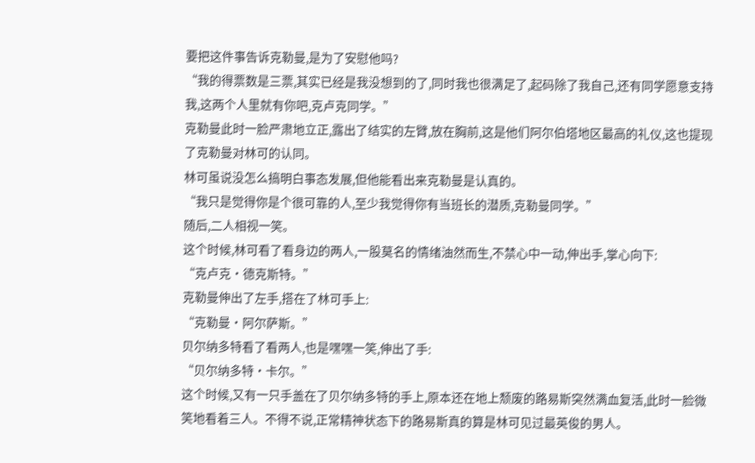要把这件事告诉克勒曼,是为了安慰他吗?
“我的得票数是三票,其实已经是我没想到的了,同时我也很满足了,起码除了我自己,还有同学愿意支持我,这两个人里就有你吧,克卢克同学。”
克勒曼此时一脸严肃地立正,露出了结实的左臂,放在胸前,这是他们阿尔伯塔地区最高的礼仪,这也提现了克勒曼对林可的认同。
林可虽说没怎么搞明白事态发展,但他能看出来克勒曼是认真的。
“我只是觉得你是个很可靠的人,至少我觉得你有当班长的潜质,克勒曼同学。”
随后,二人相视一笑。
这个时候,林可看了看身边的两人,一股莫名的情绪油然而生,不禁心中一动,伸出手,掌心向下:
“克卢克·德克斯特。”
克勒曼伸出了左手,搭在了林可手上:
“克勒曼·阿尔萨斯。”
贝尔纳多特看了看两人,也是嘿嘿一笑,伸出了手:
“贝尔纳多特·卡尔。”
这个时候,又有一只手盖在了贝尔纳多特的手上,原本还在地上颓废的路易斯突然满血复活,此时一脸微笑地看着三人。不得不说,正常精神状态下的路易斯真的算是林可见过最英俊的男人。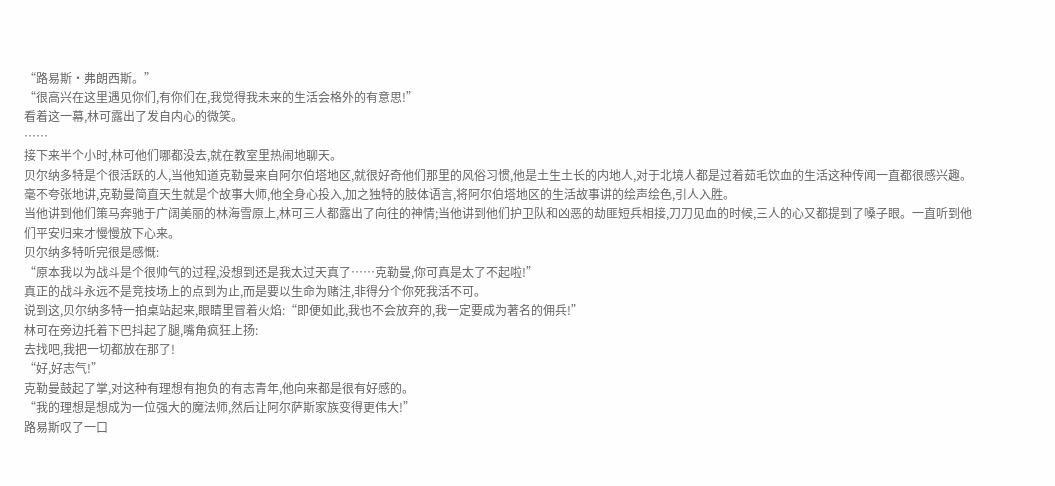“路易斯·弗朗西斯。”
“很高兴在这里遇见你们,有你们在,我觉得我未来的生活会格外的有意思!”
看着这一幕,林可露出了发自内心的微笑。
……
接下来半个小时,林可他们哪都没去,就在教室里热闹地聊天。
贝尔纳多特是个很活跃的人,当他知道克勒曼来自阿尔伯塔地区,就很好奇他们那里的风俗习惯,他是土生土长的内地人,对于北境人都是过着茹毛饮血的生活这种传闻一直都很感兴趣。
毫不夸张地讲,克勒曼简直天生就是个故事大师,他全身心投入,加之独特的肢体语言,将阿尔伯塔地区的生活故事讲的绘声绘色,引人入胜。
当他讲到他们策马奔驰于广阔美丽的林海雪原上,林可三人都露出了向往的神情;当他讲到他们护卫队和凶恶的劫匪短兵相接,刀刀见血的时候,三人的心又都提到了嗓子眼。一直听到他们平安归来才慢慢放下心来。
贝尔纳多特听完很是感慨:
“原本我以为战斗是个很帅气的过程,没想到还是我太过天真了……克勒曼,你可真是太了不起啦!”
真正的战斗永远不是竞技场上的点到为止,而是要以生命为赌注,非得分个你死我活不可。
说到这,贝尔纳多特一拍桌站起来,眼睛里冒着火焰:“即便如此,我也不会放弃的,我一定要成为著名的佣兵!”
林可在旁边托着下巴抖起了腿,嘴角疯狂上扬:
去找吧,我把一切都放在那了!
“好,好志气!”
克勒曼鼓起了掌,对这种有理想有抱负的有志青年,他向来都是很有好感的。
“我的理想是想成为一位强大的魔法师,然后让阿尔萨斯家族变得更伟大!”
路易斯叹了一口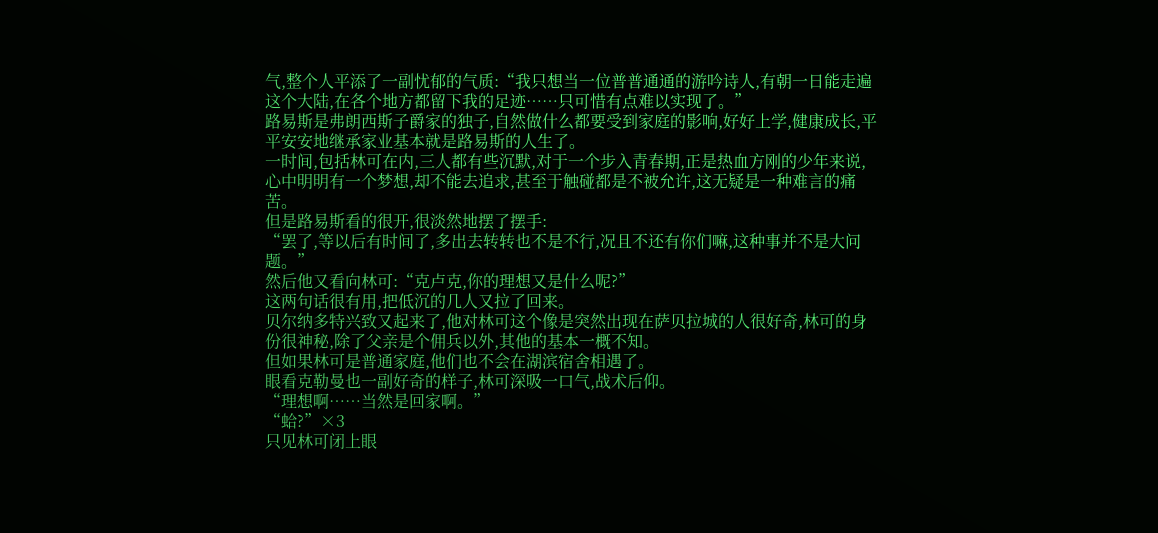气,整个人平添了一副忧郁的气质:“我只想当一位普普通通的游吟诗人,有朝一日能走遍这个大陆,在各个地方都留下我的足迹……只可惜有点难以实现了。”
路易斯是弗朗西斯子爵家的独子,自然做什么都要受到家庭的影响,好好上学,健康成长,平平安安地继承家业基本就是路易斯的人生了。
一时间,包括林可在内,三人都有些沉默,对于一个步入青春期,正是热血方刚的少年来说,心中明明有一个梦想,却不能去追求,甚至于触碰都是不被允许,这无疑是一种难言的痛苦。
但是路易斯看的很开,很淡然地摆了摆手:
“罢了,等以后有时间了,多出去转转也不是不行,况且不还有你们嘛,这种事并不是大问题。”
然后他又看向林可:“克卢克,你的理想又是什么呢?”
这两句话很有用,把低沉的几人又拉了回来。
贝尔纳多特兴致又起来了,他对林可这个像是突然出现在萨贝拉城的人很好奇,林可的身份很神秘,除了父亲是个佣兵以外,其他的基本一概不知。
但如果林可是普通家庭,他们也不会在湖滨宿舍相遇了。
眼看克勒曼也一副好奇的样子,林可深吸一口气,战术后仰。
“理想啊……当然是回家啊。”
“蛤?”×3
只见林可闭上眼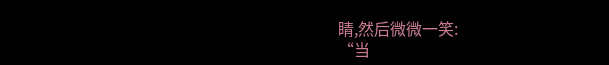睛,然后微微一笑:
“当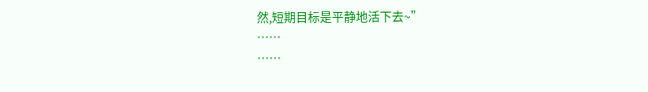然,短期目标是平静地活下去~”
……
……